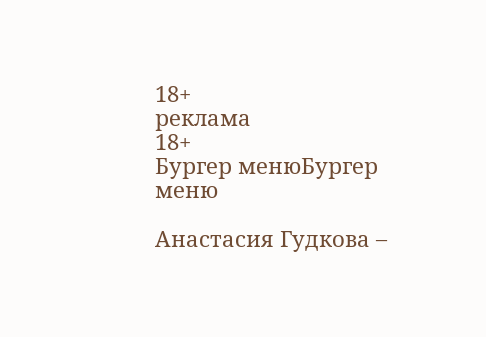18+
реклама
18+
Бургер менюБургер меню

Анастасия Гудкова –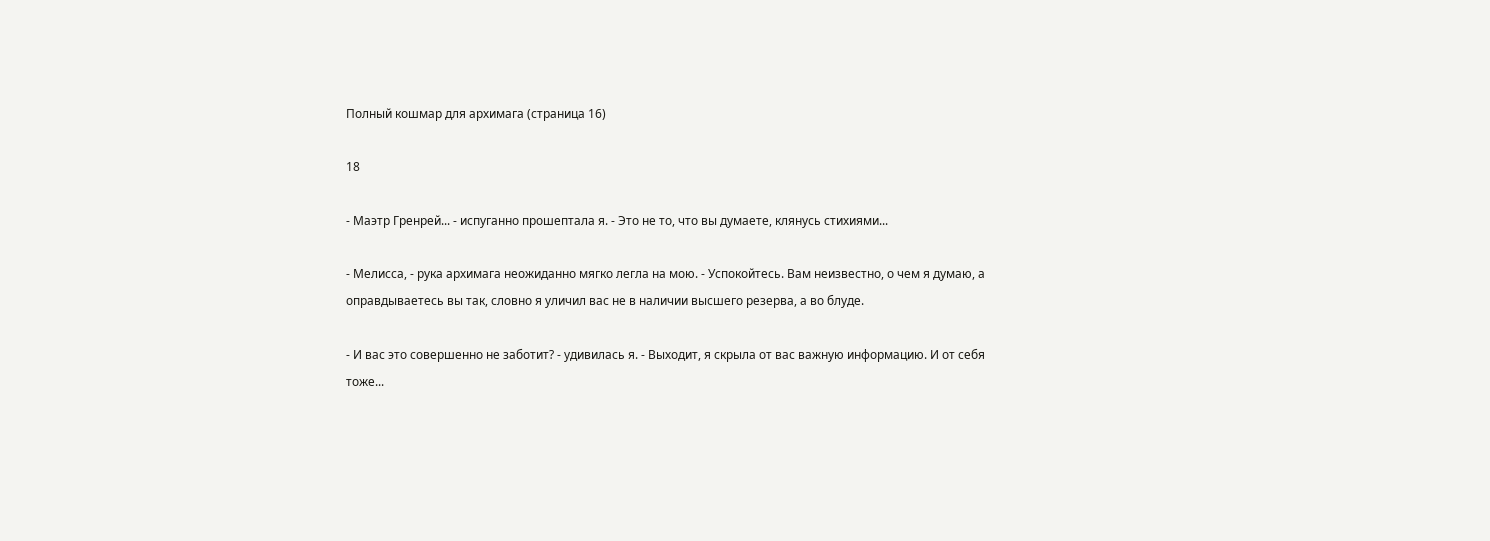Полный кошмар для архимага (страница 16)

18

- Маэтр Гренрей... - испуганно прошептала я. - Это не то, что вы думаете, клянусь стихиями...

- Мелисса, - рука архимага неожиданно мягко легла на мою. - Успокойтесь. Вам неизвестно, о чем я думаю, а оправдываетесь вы так, словно я уличил вас не в наличии высшего резерва, а во блуде.

- И вас это совершенно не заботит? - удивилась я. - Выходит, я скрыла от вас важную информацию. И от себя тоже...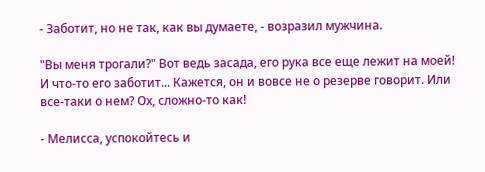- Заботит, но не так, как вы думаете, - возразил мужчина.

"Вы меня трогали?" Вот ведь засада, его рука все еще лежит на моей! И что-то его заботит... Кажется, он и вовсе не о резерве говорит. Или все-таки о нем? Ох, сложно-то как!

- Мелисса, успокойтесь и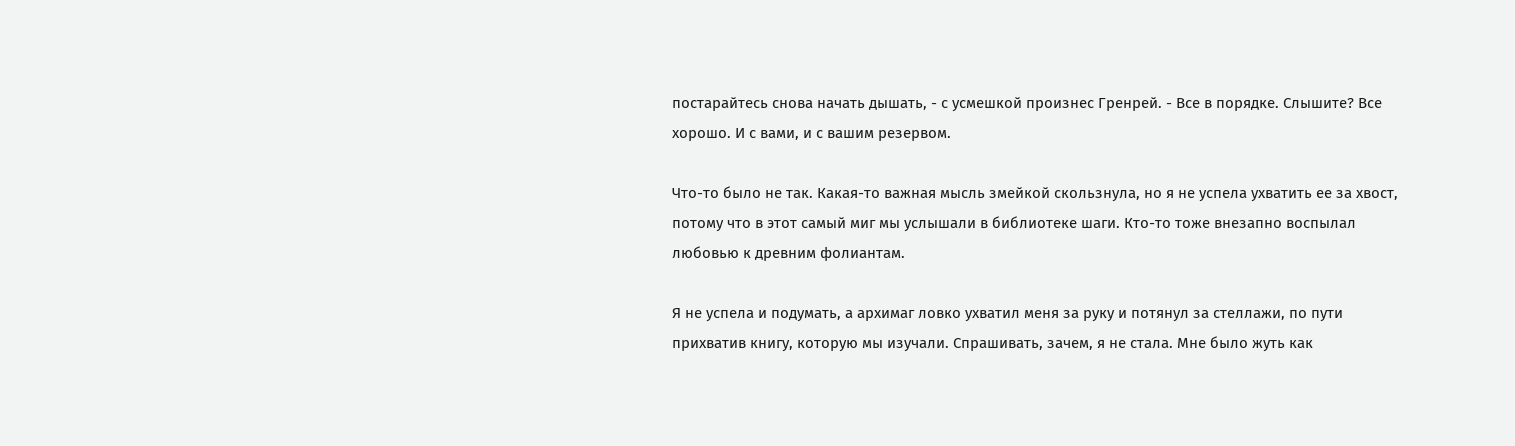постарайтесь снова начать дышать, - с усмешкой произнес Гренрей. - Все в порядке. Слышите? Все хорошо. И с вами, и с вашим резервом.

Что-то было не так. Какая-то важная мысль змейкой скользнула, но я не успела ухватить ее за хвост, потому что в этот самый миг мы услышали в библиотеке шаги. Кто-то тоже внезапно воспылал любовью к древним фолиантам.

Я не успела и подумать, а архимаг ловко ухватил меня за руку и потянул за стеллажи, по пути прихватив книгу, которую мы изучали. Спрашивать, зачем, я не стала. Мне было жуть как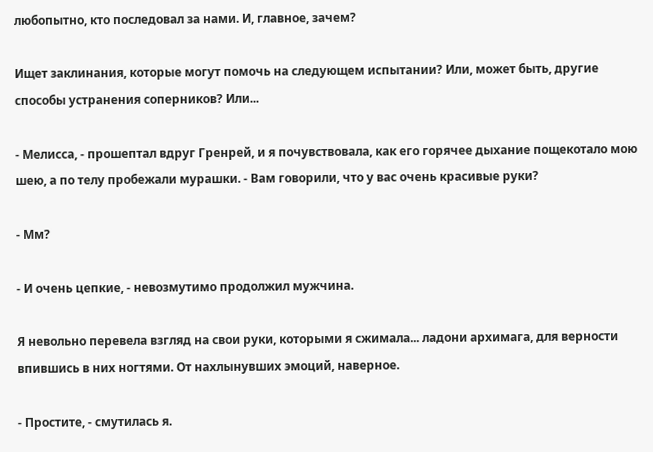любопытно, кто последовал за нами. И, главное, зачем?

Ищет заклинания, которые могут помочь на следующем испытании? Или, может быть, другие способы устранения соперников? Или...

- Мелисса, - прошептал вдруг Гренрей, и я почувствовала, как его горячее дыхание пощекотало мою шею, а по телу пробежали мурашки. - Вам говорили, что у вас очень красивые руки?

- Мм?

- И очень цепкие, - невозмутимо продолжил мужчина.

Я невольно перевела взгляд на свои руки, которыми я сжимала... ладони архимага, для верности впившись в них ногтями. От нахлынувших эмоций, наверное.

- Простите, - смутилась я.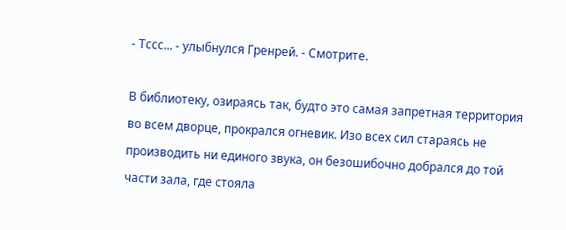- Тссс... - улыбнулся Гренрей. - Смотрите.

В библиотеку, озираясь так, будто это самая запретная территория во всем дворце, прокрался огневик. Изо всех сил стараясь не производить ни единого звука, он безошибочно добрался до той части зала, где стояла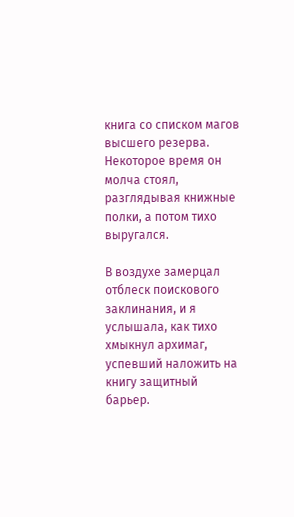книга со списком магов высшего резерва. Некоторое время он молча стоял, разглядывая книжные полки, а потом тихо выругался.

В воздухе замерцал отблеск поискового заклинания, и я услышала, как тихо хмыкнул архимаг, успевший наложить на книгу защитный барьер.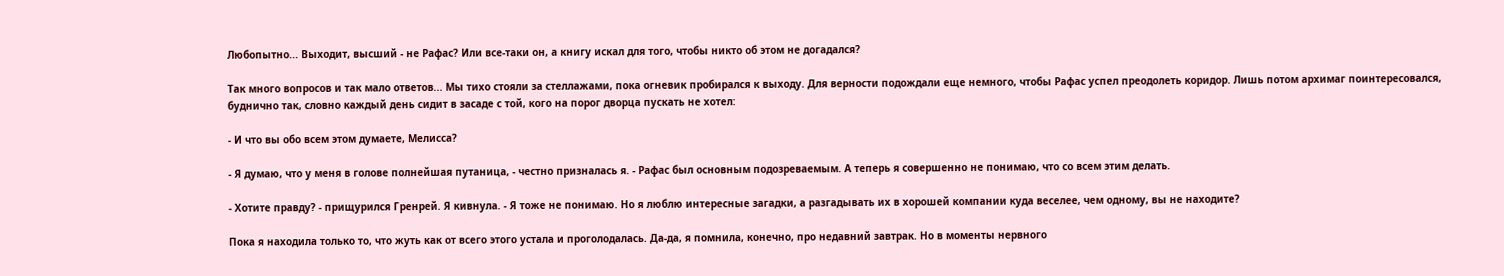Любопытно... Выходит, высший - не Рафас? Или все-таки он, а книгу искал для того, чтобы никто об этом не догадался?

Так много вопросов и так мало ответов... Мы тихо стояли за стеллажами, пока огневик пробирался к выходу. Для верности подождали еще немного, чтобы Рафас успел преодолеть коридор. Лишь потом архимаг поинтересовался, буднично так, словно каждый день сидит в засаде с той, кого на порог дворца пускать не хотел:

- И что вы обо всем этом думаете, Мелисса?

- Я думаю, что у меня в голове полнейшая путаница, - честно призналась я. - Рафас был основным подозреваемым. А теперь я совершенно не понимаю, что со всем этим делать.

- Хотите правду? - прищурился Гренрей. Я кивнула. - Я тоже не понимаю. Но я люблю интересные загадки, а разгадывать их в хорошей компании куда веселее, чем одному, вы не находите?

Пока я находила только то, что жуть как от всего этого устала и проголодалась. Да-да, я помнила, конечно, про недавний завтрак. Но в моменты нервного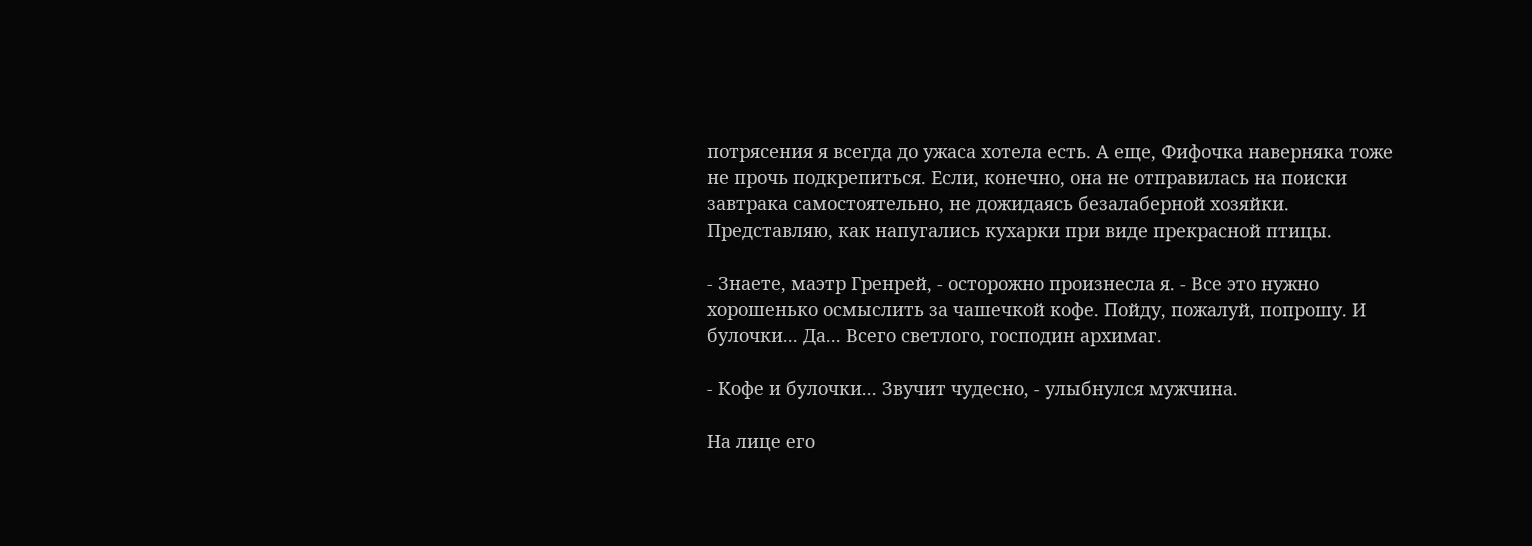потрясения я всегда до ужаса хотела есть. А еще, Фифочка наверняка тоже не прочь подкрепиться. Если, конечно, она не отправилась на поиски завтрака самостоятельно, не дожидаясь безалаберной хозяйки. Представляю, как напугались кухарки при виде прекрасной птицы.

- Знаете, маэтр Гренрей, - осторожно произнесла я. - Все это нужно хорошенько осмыслить за чашечкой кофе. Пойду, пожалуй, попрошу. И булочки... Да... Всего светлого, господин архимаг.

- Кофе и булочки... Звучит чудесно, - улыбнулся мужчина.

На лице его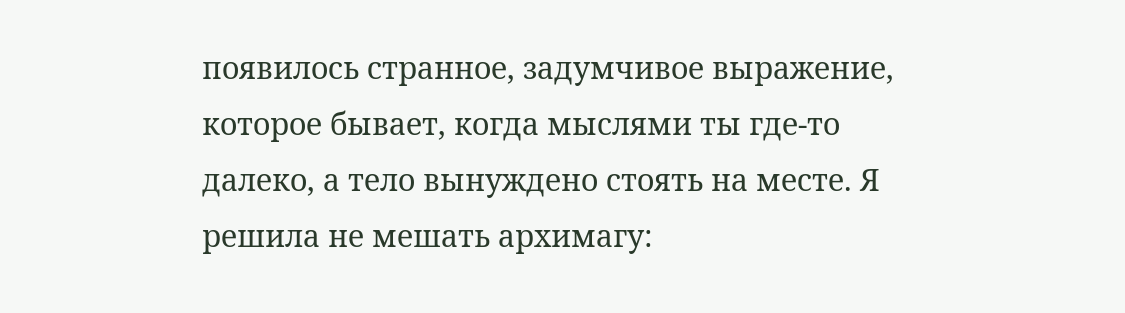появилось странное, задумчивое выражение, которое бывает, когда мыслями ты где-то далеко, а тело вынуждено стоять на месте. Я решила не мешать архимагу: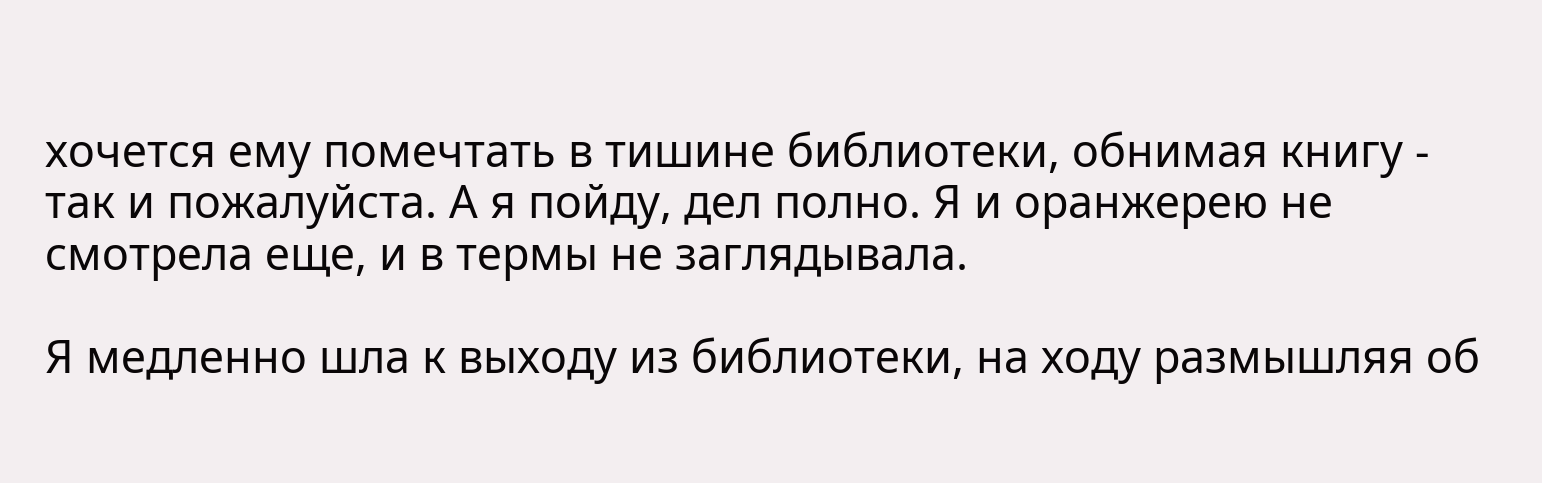хочется ему помечтать в тишине библиотеки, обнимая книгу - так и пожалуйста. А я пойду, дел полно. Я и оранжерею не смотрела еще, и в термы не заглядывала.

Я медленно шла к выходу из библиотеки, на ходу размышляя об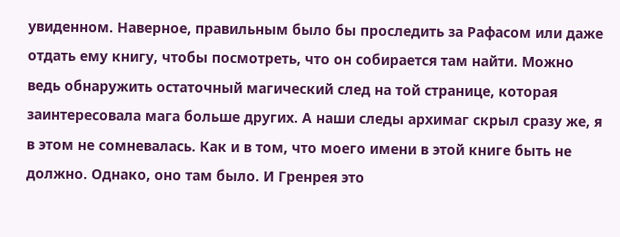увиденном. Наверное, правильным было бы проследить за Рафасом или даже отдать ему книгу, чтобы посмотреть, что он собирается там найти. Можно ведь обнаружить остаточный магический след на той странице, которая заинтересовала мага больше других. А наши следы архимаг скрыл сразу же, я в этом не сомневалась. Как и в том, что моего имени в этой книге быть не должно. Однако, оно там было. И Гренрея это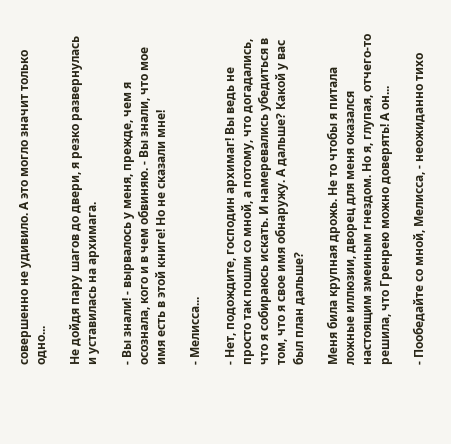совершенно не удивило. А это могло значит только одно...

Не дойдя пару шагов до двери, я резко развернулась и уставилась на архимага.

- Вы знали! - вырвалось у меня, прежде, чем я осознала, кого и в чем обвиняю. - Вы знали, что мое имя есть в этой книге! Но не сказали мне!

- Мелисса...

- Нет, подождите, господин архимаг! Вы ведь не просто так пошли со мной, а потому, что догадались, что я собираюсь искать. И намеревались убедиться в том, что я свое имя обнаружу. А дальше? Какой у вас был план дальше?

Меня била крупная дрожь. Не то чтобы я питала ложные иллюзии, дворец для меня оказался настоящим змеиным гнездом. Но я, глупая, отчего-то решила, что Гренрею можно доверять! А он...

- Пообедайте со мной, Мелисса, - неожиданно тихо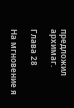предложил архимаг.

Глава 28

На мгновение я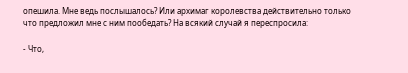опешила. Мне ведь послышалось? Или архимаг королевства действительно только что предложил мне с ним пообедать? На всякий случай я переспросила:

- Что,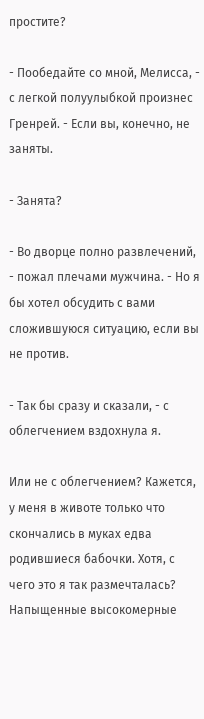простите?

- Пообедайте со мной, Мелисса, - с легкой полуулыбкой произнес Гренрей. - Если вы, конечно, не заняты.

- Занята?

- Во дворце полно развлечений, - пожал плечами мужчина. - Но я бы хотел обсудить с вами сложившуюся ситуацию, если вы не против.

- Так бы сразу и сказали, - с облегчением вздохнула я.

Или не с облегчением? Кажется, у меня в животе только что скончались в муках едва родившиеся бабочки. Хотя, с чего это я так размечталась? Напыщенные высокомерные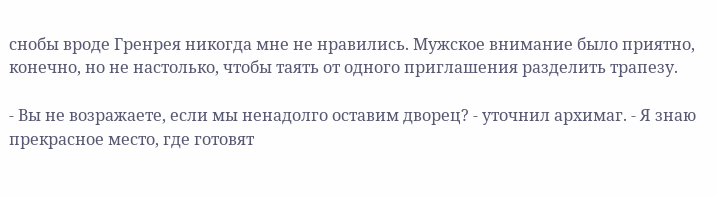снобы вроде Гренрея никогда мне не нравились. Мужское внимание было приятно, конечно, но не настолько, чтобы таять от одного приглашения разделить трапезу.

- Вы не возражаете, если мы ненадолго оставим дворец? - уточнил архимаг. - Я знаю прекрасное место, где готовят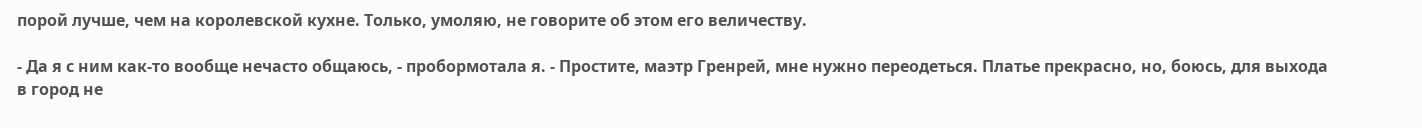порой лучше, чем на королевской кухне. Только, умоляю, не говорите об этом его величеству.

- Да я с ним как-то вообще нечасто общаюсь, - пробормотала я. - Простите, маэтр Гренрей, мне нужно переодеться. Платье прекрасно, но, боюсь, для выхода в город не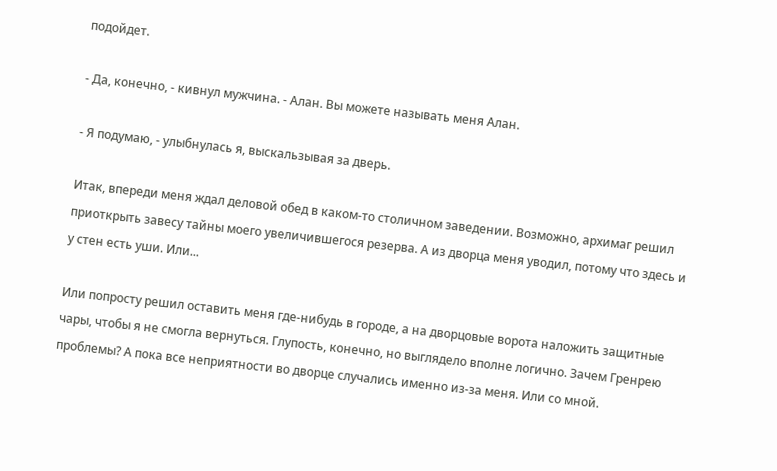подойдет.

- Да, конечно, - кивнул мужчина. - Алан. Вы можете называть меня Алан.

- Я подумаю, - улыбнулась я, выскальзывая за дверь.

Итак, впереди меня ждал деловой обед в каком-то столичном заведении. Возможно, архимаг решил приоткрыть завесу тайны моего увеличившегося резерва. А из дворца меня уводил, потому что здесь и у стен есть уши. Или...

Или попросту решил оставить меня где-нибудь в городе, а на дворцовые ворота наложить защитные чары, чтобы я не смогла вернуться. Глупость, конечно, но выглядело вполне логично. Зачем Гренрею проблемы? А пока все неприятности во дворце случались именно из-за меня. Или со мной.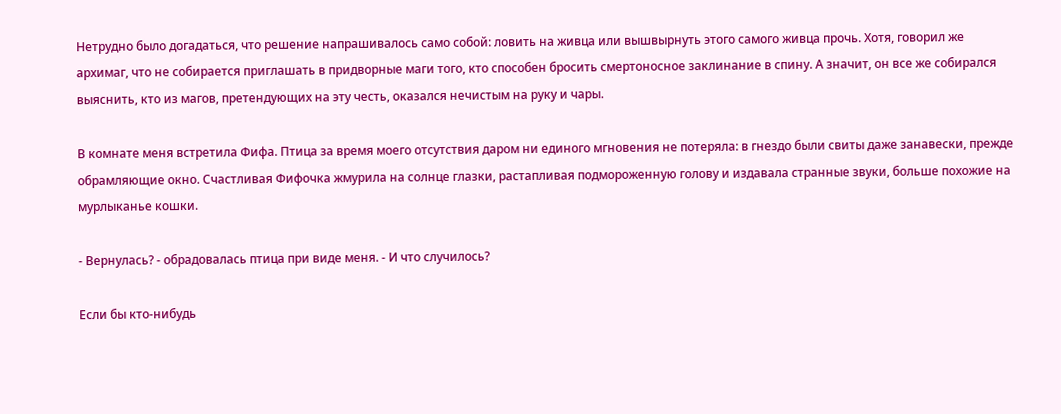Нетрудно было догадаться, что решение напрашивалось само собой: ловить на живца или вышвырнуть этого самого живца прочь. Хотя, говорил же архимаг, что не собирается приглашать в придворные маги того, кто способен бросить смертоносное заклинание в спину. А значит, он все же собирался выяснить, кто из магов, претендующих на эту честь, оказался нечистым на руку и чары.

В комнате меня встретила Фифа. Птица за время моего отсутствия даром ни единого мгновения не потеряла: в гнездо были свиты даже занавески, прежде обрамляющие окно. Счастливая Фифочка жмурила на солнце глазки, растапливая подмороженную голову и издавала странные звуки, больше похожие на мурлыканье кошки.

- Вернулась? - обрадовалась птица при виде меня. - И что случилось?

Если бы кто-нибудь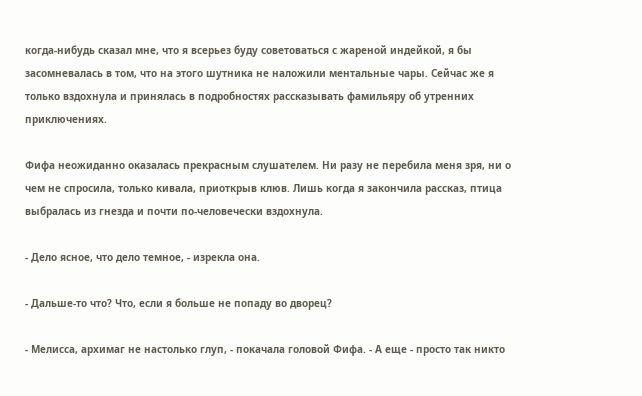когда-нибудь сказал мне, что я всерьез буду советоваться с жареной индейкой, я бы засомневалась в том, что на этого шутника не наложили ментальные чары. Сейчас же я только вздохнула и принялась в подробностях рассказывать фамильяру об утренних приключениях.

Фифа неожиданно оказалась прекрасным слушателем. Ни разу не перебила меня зря, ни о чем не спросила, только кивала, приоткрыв клюв. Лишь когда я закончила рассказ, птица выбралась из гнезда и почти по-человечески вздохнула.

- Дело ясное, что дело темное, - изрекла она.

- Дальше-то что? Что, если я больше не попаду во дворец?

- Мелисса, архимаг не настолько глуп, - покачала головой Фифа. - А еще - просто так никто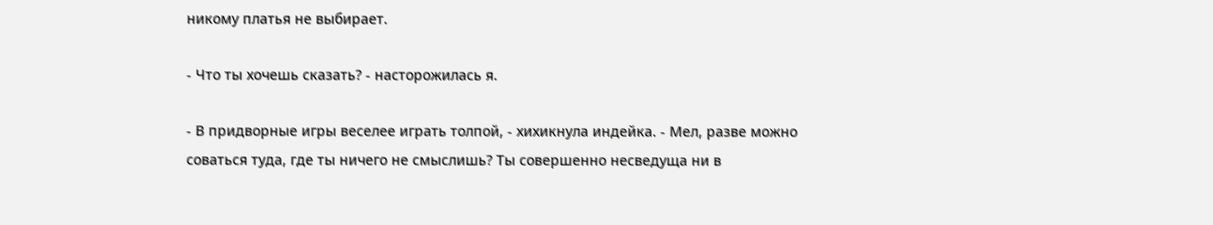никому платья не выбирает.

- Что ты хочешь сказать? - насторожилась я.

- В придворные игры веселее играть толпой, - хихикнула индейка. - Мел, разве можно соваться туда, где ты ничего не смыслишь? Ты совершенно несведуща ни в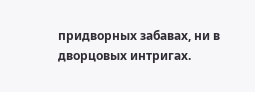придворных забавах, ни в дворцовых интригах.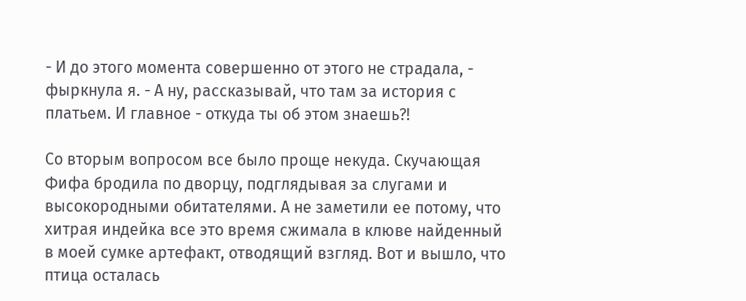- И до этого момента совершенно от этого не страдала, - фыркнула я. - А ну, рассказывай, что там за история с платьем. И главное - откуда ты об этом знаешь?!

Со вторым вопросом все было проще некуда. Скучающая Фифа бродила по дворцу, подглядывая за слугами и высокородными обитателями. А не заметили ее потому, что хитрая индейка все это время сжимала в клюве найденный в моей сумке артефакт, отводящий взгляд. Вот и вышло, что птица осталась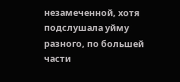незамеченной, хотя подслушала уйму разного, по большей части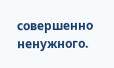совершенно ненужного.